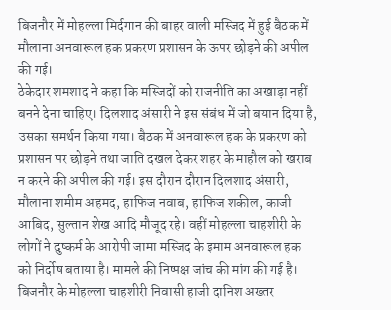बिजनौर में मोहल्ला मिर्दगान की बाहर वाली मस्जिद में हुई बैठक में मौलाना अनवारूल हक प्रकरण प्रशासन के ऊपर छोड़ने की अपील की गई।
ठेकेदार शमशाद ने कहा कि मस्जिदों को राजनीति का अखाड़ा नहीं बनने देना चाहिए। दिलशाद अंसारी ने इस संबंध में जो बयान दिया है, उसका समर्थन किया गया। बैठक में अनवारूल हक के प्रकरण को प्रशासन पर छोड़ने तथा जाति दखल देकर शहर के माहौल को खराब न करने की अपील की गई। इस दौरान दौरान दिलशाद अंसारी, मौलाना शमीम अहमद, हाफिज नवाब, हाफिज शकील, काजी आबिद, सुल्तान शेख आदि मौजूद रहे। वहीं मोहल्ला चाहशीरी के लोगों ने दुष्कर्म के आरोपी जामा मस्जिद के इमाम अनवारूल हक को निर्दोष बताया है। मामले की निष्पक्ष जांच की मांग की गई है।
बिजनौर के मोहल्ला चाहशीरी निवासी हाजी दानिश अख्तर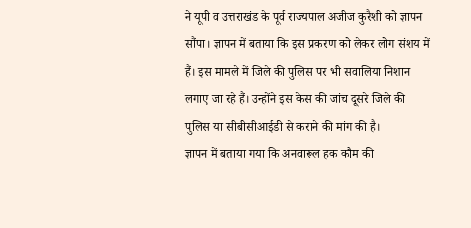ने यूपी व उत्तराखंड के पूर्व राज्यपाल अजीज कुरैशी को ज्ञापन सौंपा। ज्ञापन में बताया कि इस प्रकरण को लेकर लोग संशय में हैं। इस मामले में जिले की पुलिस पर भी सवालिया निशान लगाए जा रहे हैं। उन्होंने इस केस की जांच दूसरे जिले की पुलिस या सीबीसीआईडी से कराने की मांग की है।
ज्ञापन में बताया गया कि अनवारूल हक कौम की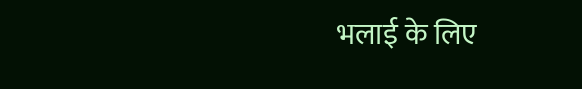भलाई के लिए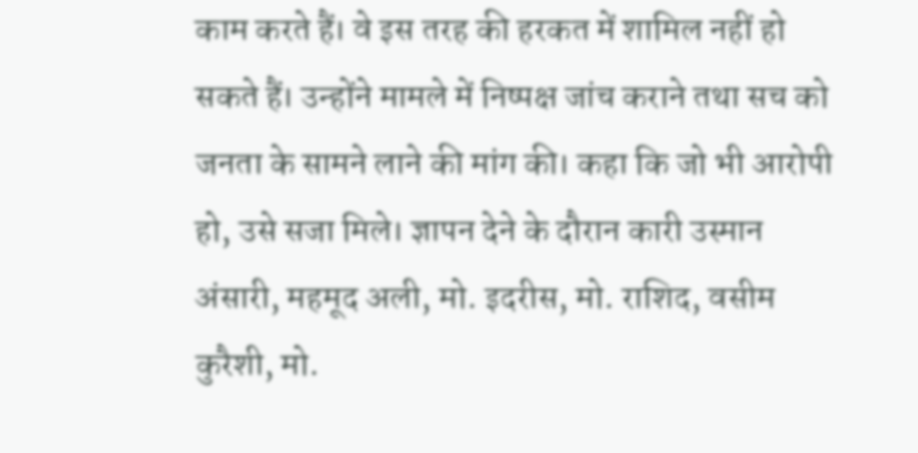काम करते हैं। वे इस तरह की हरकत में शामिल नहीं हो सकते हैं। उन्होंने मामले में निष्पक्ष जांच कराने तथा सच को जनता के सामने लाने की मांग की। कहा कि जो भी आरोपी हो, उसे सजा मिले। ज्ञापन देने के दौरान कारी उस्मान अंसारी, महमूद अली, मो. इदरीस, मो. राशिद, वसीम कुरैशी, मो.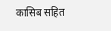कासिब सहित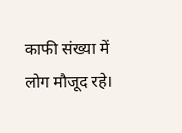काफी संख्या में लोग मौजूद रहे।